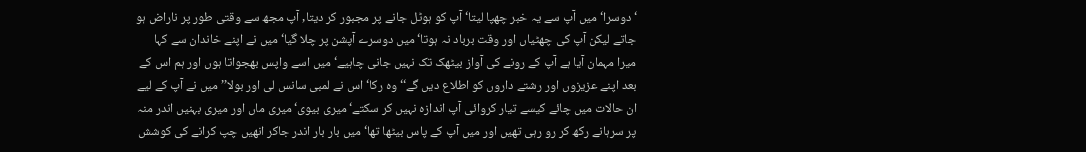‘ دوسرا‘ میں آپ سے یہ خبر چھپا لیتا‘ آپ کو ہوٹل جانے پر مجبور کر دیتا, آپ مجھ سے وقتی طور پر ناراض ہو جاتے لیکن آپ کی چھٹیاں اور وقت برباد نہ ہوتا‘ میں دوسرے آپشن پر چلا گیا‘ میں نے اپنے خاندان سے کہا میرا مہمان آیا ہے آپ کے رونے کی آواز بیٹھک تک نہیں جانی چاہیے‘ میں اسے واپس بھجواتا ہوں اور ہم اس کے بعد اپنے عزیزوں اور رشتے داروں کو اطلاع دیں گے‘‘وہ رکا‘ اس نے لمبی سانس لی اور بولا’’ میں نے آپ کے لیے ان حالات میں چائے کیسے تیار کروائی آپ اندازہ نہیں کر سکتے‘ میری بیوی‘ میری ماں اور میری بہنیں اندر منہ پر سرہانے رکھ کر رو رہی تھیں اور میں آپ کے پاس بیٹھا تھا‘ میں بار بار اندر جاکر انھیں چپ کرانے کی کوشش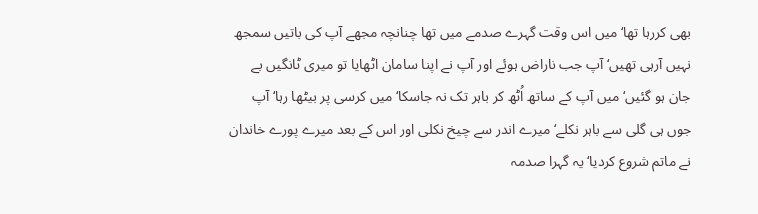بھی کررہا تھا‘ میں اس وقت گہرے صدمے میں تھا چنانچہ مجھے آپ کی باتیں سمجھ نہیں آرہی تھیں‘ آپ جب ناراض ہوئے اور آپ نے اپنا سامان اٹھایا تو میری ٹانگیں بے جان ہو گئیں‘ میں آپ کے ساتھ اُٹھ کر باہر تک نہ جاسکا‘ میں کرسی پر بیٹھا رہا‘ آپ جوں ہی گلی سے باہر نکلے‘ میرے اندر سے چیخ نکلی اور اس کے بعد میرے پورے خاندان نے ماتم شروع کردیا‘ یہ گہرا صدمہ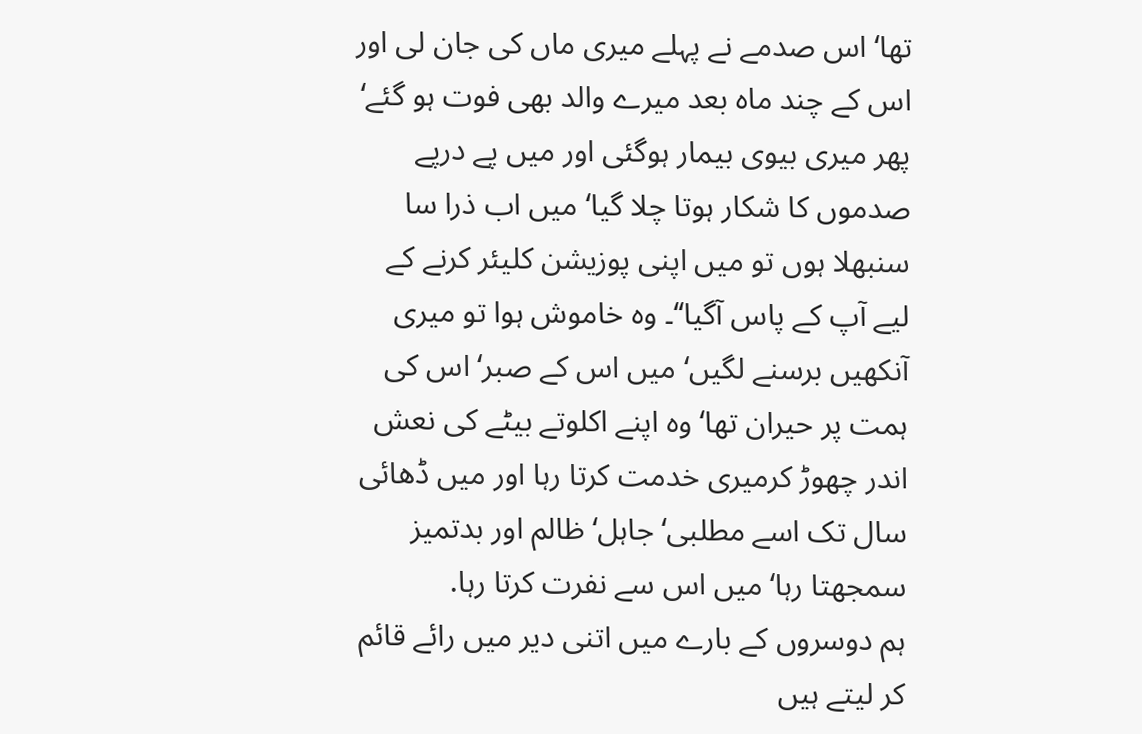تھا‘ اس صدمے نے پہلے میری ماں کی جان لی اور اس کے چند ماہ بعد میرے والد بھی فوت ہو گئے‘ پھر میری بیوی بیمار ہوگئی اور میں پے درپے صدموں کا شکار ہوتا چلا گیا‘ میں اب ذرا سا سنبھلا ہوں تو میں اپنی پوزیشن کلیئر کرنے کے لیے آپ کے پاس آگیا‘‘۔ وہ خاموش ہوا تو میری آنکھیں برسنے لگیں‘ میں اس کے صبر‘ اس کی ہمت پر حیران تھا‘ وہ اپنے اکلوتے بیٹے کی نعش اندر چھوڑ کرمیری خدمت کرتا رہا اور میں ڈھائی سال تک اسے مطلبی‘ جاہل‘ ظالم اور بدتمیز سمجھتا رہا‘ میں اس سے نفرت کرتا رہا.
ہم دوسروں کے بارے میں اتنی دیر میں رائے قائم کر لیتے ہیں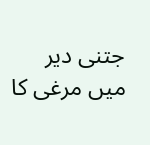جتنی دیر میں مرغی کا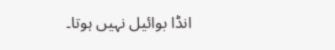انڈا بوائیل نہیں ہوتا۔